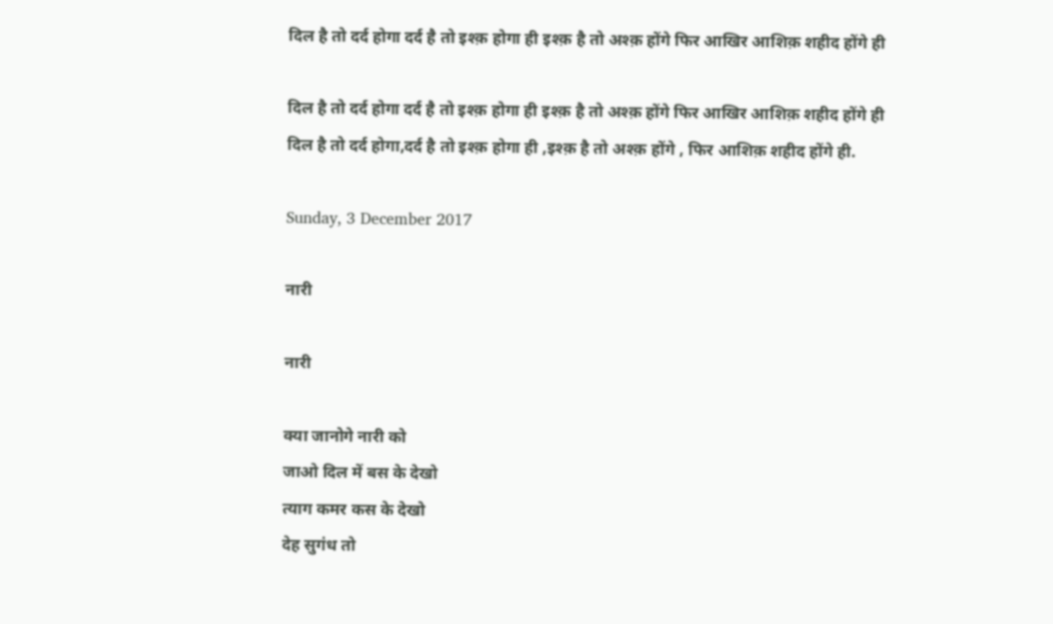दिल है तो दर्द होगा दर्द है तो इश्क़ होगा ही इश्क़ है तो अश्क़ होंगे फिर आखिर आशिक़ शहीद होंगे ही

दिल है तो दर्द होगा दर्द है तो इश्क़ होगा ही इश्क़ है तो अश्क़ होंगे फिर आखिर आशिक़ शहीद होंगे ही
दिल है तो दर्द होगा,दर्द है तो इश्क़ होगा ही ,इश्क़ है तो अश्क़ होंगे , फिर आशिक़ शहीद होंगे ही.

Sunday, 3 December 2017

नारी

नारी

क्या जानोगे नारी को
जाओ दिल में बस के देखो
त्याग कमर कस के देखो
देह सुगंध तो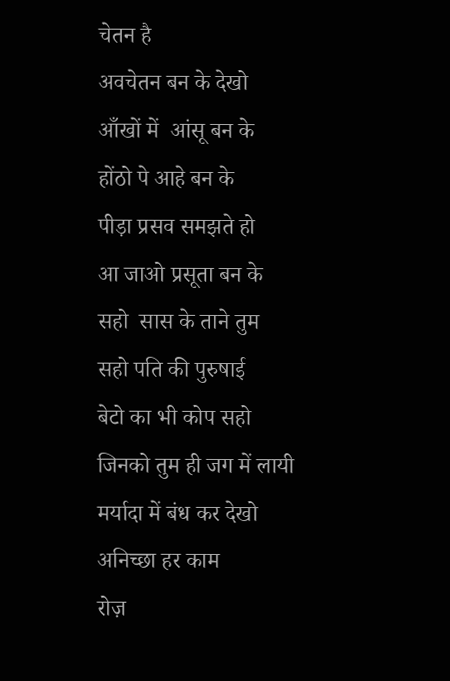चेतन है
अवचेतन बन के देखो
आँखों में  आंसू बन के
होंठो पे आहे बन के
पीड़ा प्रसव समझते हो
आ जाओ प्रसूता बन के
सहो  सास के ताने तुम
सहो पति की पुरुषाई
बेटो का भी कोप सहो
जिनको तुम ही जग में लायी
मर्यादा में बंध कर देखो
अनिच्छा हर काम
रोज़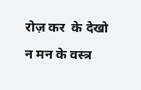रोज़ कर  के देखो
न मन के वस्त्र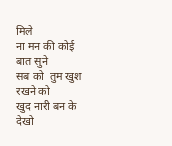मिले
ना मन की कोई बात सुने
सब को  तुम खुश रखने को
खुद नारी बन के देखो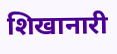शिखानारी